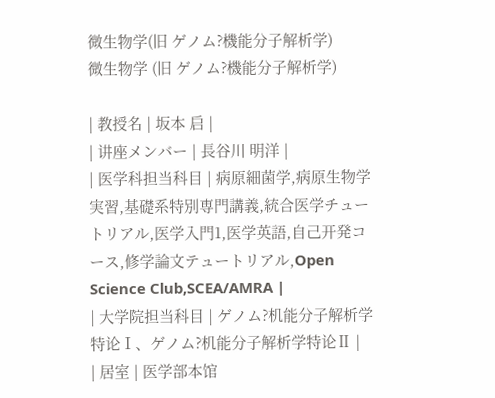微生物学(旧 ゲノム?機能分子解析学)
微生物学 (旧 ゲノム?機能分子解析学)

| 教授名 | 坂本 启 |
| 讲座メンバー | 長谷川 明洋 |
| 医学科担当科目 | 病原細菌学,病原生物学実習,基礎系特別専門講義,統合医学チュートリアル,医学入門1,医学英語,自己开発コース,修学論文テュートリアル,Open Science Club,SCEA/AMRA |
| 大学院担当科目 | ゲノム?机能分子解析学特论Ⅰ、ゲノム?机能分子解析学特论Ⅱ |
| 居室 | 医学部本馆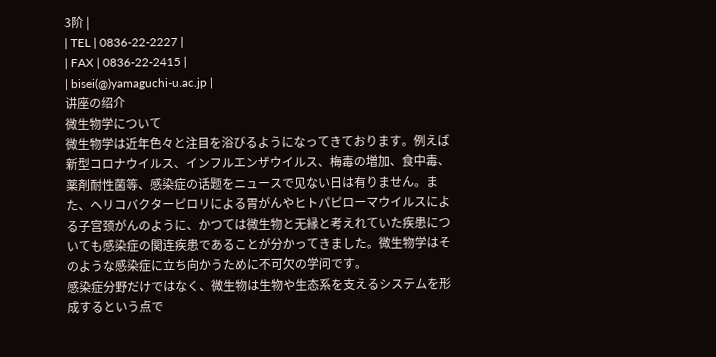3阶 |
| TEL | 0836-22-2227 |
| FAX | 0836-22-2415 |
| bisei(@)yamaguchi-u.ac.jp |
讲座の绍介
微生物学について
微生物学は近年色々と注目を浴びるようになってきております。例えば新型コロナウイルス、インフルエンザウイルス、梅毒の増加、食中毒、薬剤耐性菌等、感染症の话题をニュースで见ない日は有りません。また、ヘリコバクターピロリによる胃がんやヒトパピローマウイルスによる子宫颈がんのように、かつては微生物と无縁と考えれていた疾患についても感染症の関连疾患であることが分かってきました。微生物学はそのような感染症に立ち向かうために不可欠の学问です。
感染症分野だけではなく、微生物は生物や生态系を支えるシステムを形成するという点で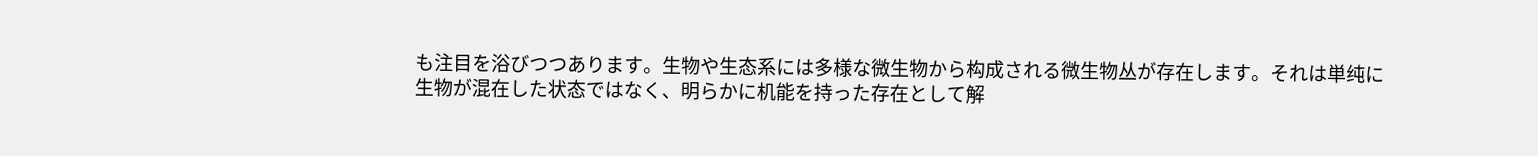も注目を浴びつつあります。生物や生态系には多様な微生物から构成される微生物丛が存在します。それは単纯に生物が混在した状态ではなく、明らかに机能を持った存在として解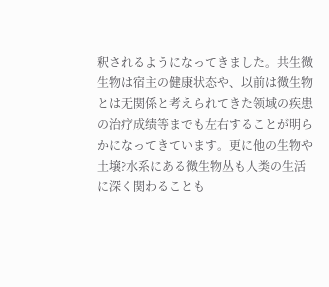釈されるようになってきました。共生微生物は宿主の健康状态や、以前は微生物とは无関係と考えられてきた领域の疾患の治疗成绩等までも左右することが明らかになってきています。更に他の生物や土壌?水系にある微生物丛も人类の生活に深く関わることも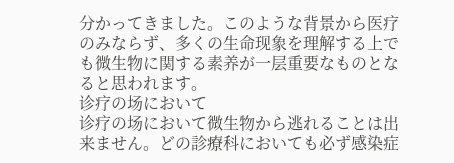分かってきました。このような背景から医疗のみならず、多くの生命现象を理解する上でも微生物に関する素养が一层重要なものとなると思われます。
诊疗の场において
诊疗の场において微生物から逃れることは出来ません。どの診療科においても必ず感染症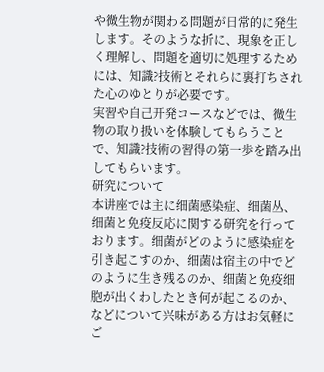や微生物が関わる問題が日常的に発生します。そのような折に、現象を正しく理解し、問題を適切に処理するためには、知識?技術とそれらに裏打ちされた心のゆとりが必要です。
実習や自己开発コースなどでは、微生物の取り扱いを体験してもらうことで、知識?技術の習得の第一歩を踏み出してもらいます。
研究について
本讲座では主に细菌感染症、细菌丛、细菌と免疫反応に関する研究を行っております。细菌がどのように感染症を引き起こすのか、细菌は宿主の中でどのように生き残るのか、细菌と免疫细胞が出くわしたとき何が起こるのか、などについて兴味がある方はお気軽にご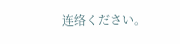连络ください。